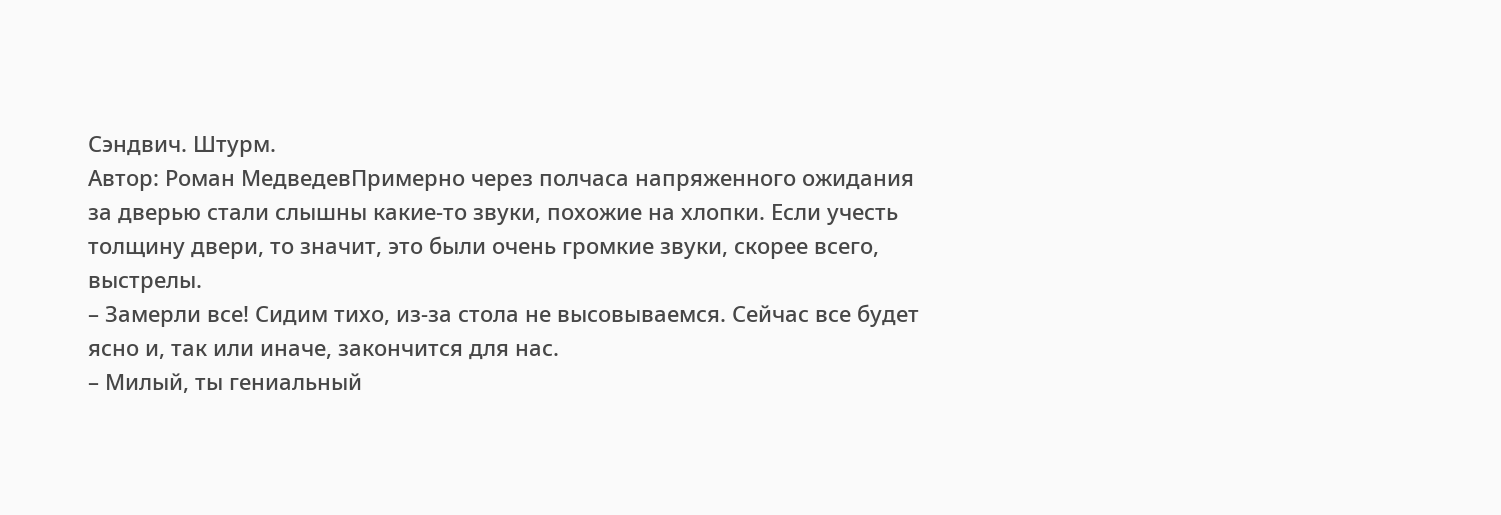Сэндвич. Штурм.
Автор: Роман МедведевПримерно через полчаса напряженного ожидания за дверью стали слышны какие-то звуки, похожие на хлопки. Если учесть толщину двери, то значит, это были очень громкие звуки, скорее всего, выстрелы.
– Замерли все! Сидим тихо, из-за стола не высовываемся. Сейчас все будет ясно и, так или иначе, закончится для нас.
– Милый, ты гениальный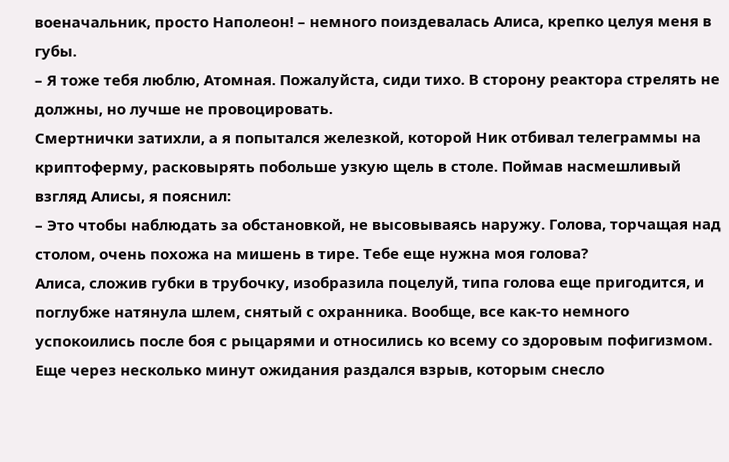военачальник, просто Наполеон! – немного поиздевалась Алиса, крепко целуя меня в губы.
– Я тоже тебя люблю, Атомная. Пожалуйста, сиди тихо. В сторону реактора стрелять не должны, но лучше не провоцировать.
Смертнички затихли, а я попытался железкой, которой Ник отбивал телеграммы на криптоферму, расковырять побольше узкую щель в столе. Поймав насмешливый взгляд Алисы, я пояснил:
– Это чтобы наблюдать за обстановкой, не высовываясь наружу. Голова, торчащая над столом, очень похожа на мишень в тире. Тебе еще нужна моя голова?
Алиса, сложив губки в трубочку, изобразила поцелуй, типа голова еще пригодится, и поглубже натянула шлем, снятый с охранника. Вообще, все как-то немного успокоились после боя с рыцарями и относились ко всему со здоровым пофигизмом.
Еще через несколько минут ожидания раздался взрыв, которым снесло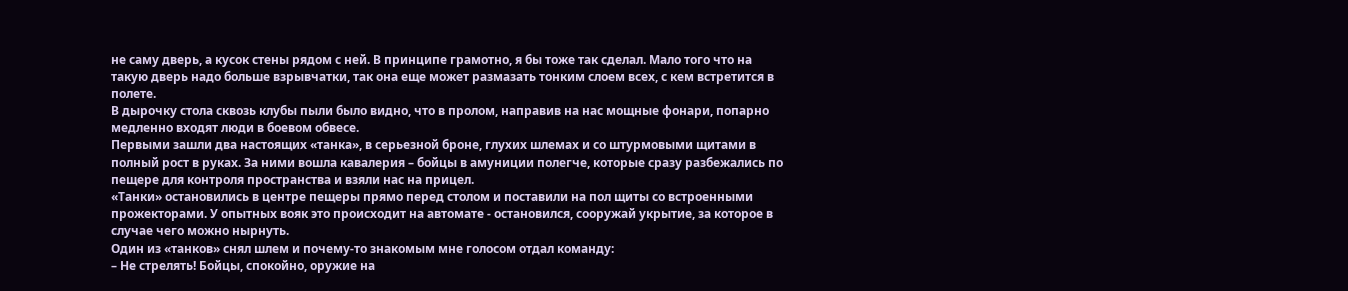не саму дверь, а кусок стены рядом с ней. В принципе грамотно, я бы тоже так сделал. Мало того что на такую дверь надо больше взрывчатки, так она еще может размазать тонким слоем всех, с кем встретится в полете.
В дырочку стола сквозь клубы пыли было видно, что в пролом, направив на нас мощные фонари, попарно медленно входят люди в боевом обвесе.
Первыми зашли два настоящих «танка», в серьезной броне, глухих шлемах и со штурмовыми щитами в полный рост в руках. За ними вошла кавалерия – бойцы в амуниции полегче, которые сразу разбежались по пещере для контроля пространства и взяли нас на прицел.
«Танки» остановились в центре пещеры прямо перед столом и поставили на пол щиты со встроенными прожекторами. У опытных вояк это происходит на автомате - остановился, сооружай укрытие, за которое в случае чего можно нырнуть.
Один из «танков» снял шлем и почему-то знакомым мне голосом отдал команду:
– Не стрелять! Бойцы, спокойно, оружие на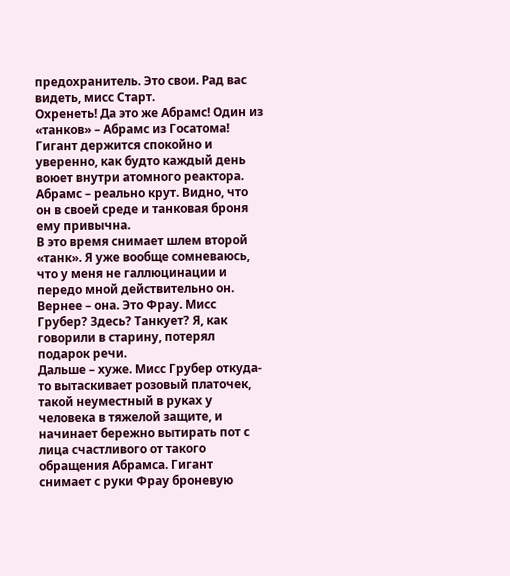предохранитель. Это свои. Рад вас видеть, мисс Старт.
Охренеть! Да это же Абрамс! Один из «танков» – Абрамс из Госатома!
Гигант держится спокойно и уверенно, как будто каждый день воюет внутри атомного реактора. Абрамс – реально крут. Видно, что он в своей среде и танковая броня ему привычна.
В это время снимает шлем второй «танк». Я уже вообще сомневаюсь, что у меня не галлюцинации и передо мной действительно он. Вернее – она. Это Фрау. Мисс Грубер? Здесь? Танкует? Я, как говорили в старину, потерял подарок речи.
Дальше – хуже. Мисс Грубер откуда-то вытаскивает розовый платочек, такой неуместный в руках у человека в тяжелой защите, и начинает бережно вытирать пот с лица счастливого от такого обращения Абрамса. Гигант снимает с руки Фрау броневую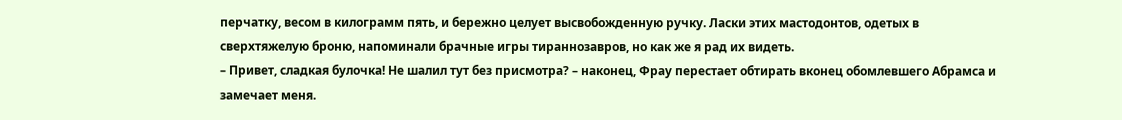перчатку, весом в килограмм пять, и бережно целует высвобожденную ручку. Ласки этих мастодонтов, одетых в сверхтяжелую броню, напоминали брачные игры тираннозавров, но как же я рад их видеть.
– Привет, сладкая булочка! Не шалил тут без присмотра? – наконец, Фрау перестает обтирать вконец обомлевшего Абрамса и замечает меня.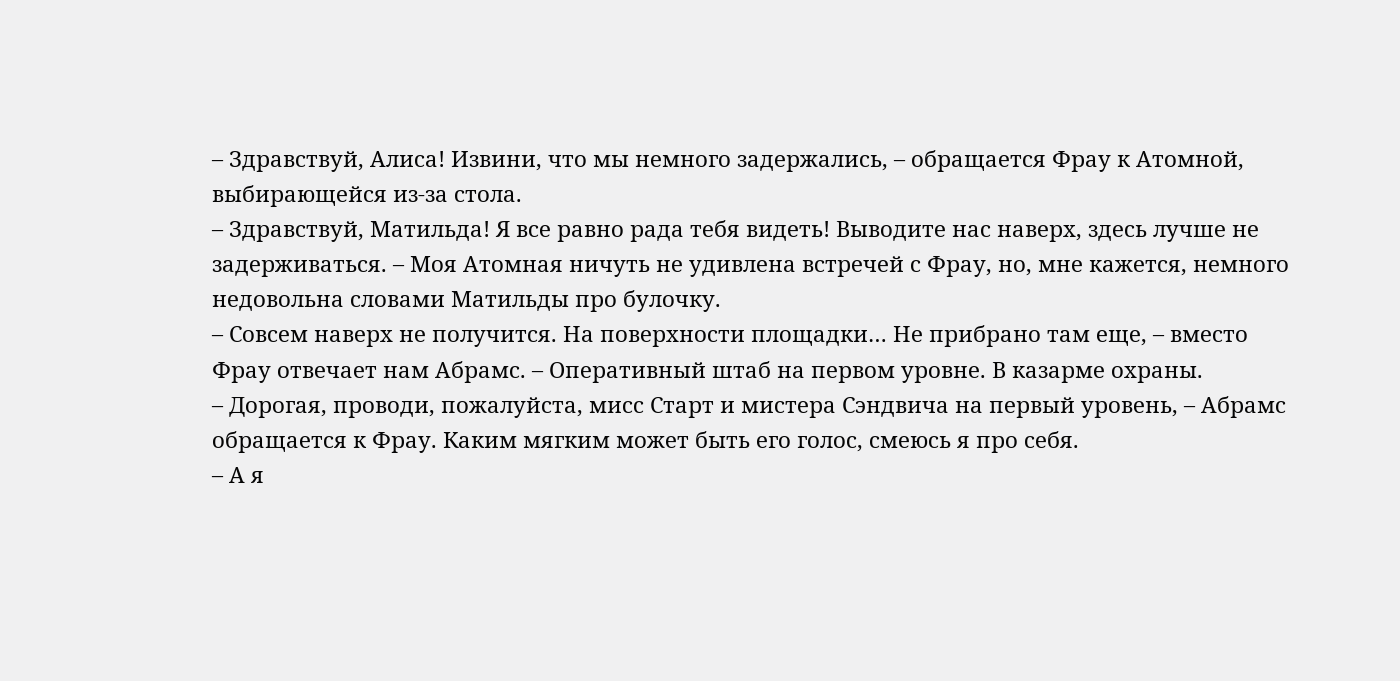– Здравствуй, Алиса! Извини, что мы немного задержались, – обращается Фрау к Атомной, выбирающейся из-за стола.
– Здравствуй, Матильда! Я все равно рада тебя видеть! Выводите нас наверх, здесь лучше не задерживаться. – Моя Атомная ничуть не удивлена встречей с Фрау, но, мне кажется, немного недовольна словами Матильды про булочку.
– Совсем наверх не получится. На поверхности площадки… Не прибрано там еще, – вместо Фрау отвечает нам Абрамс. – Оперативный штаб на первом уровне. В казарме охраны.
– Дорогая, проводи, пожалуйста, мисс Старт и мистера Сэндвича на первый уровень, – Абрамс обращается к Фрау. Каким мягким может быть его голос, смеюсь я про себя.
– А я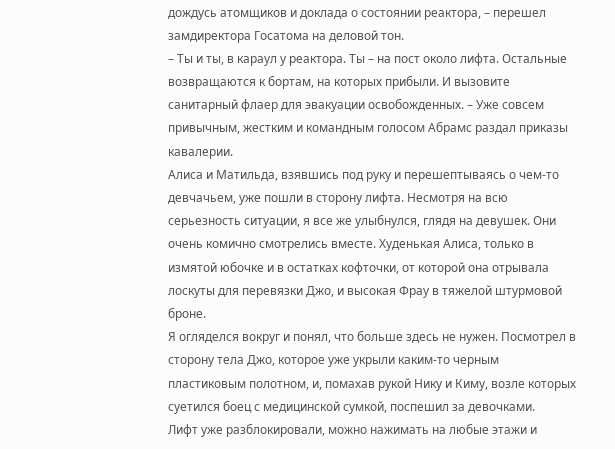дождусь атомщиков и доклада о состоянии реактора, – перешел замдиректора Госатома на деловой тон.
– Ты и ты, в караул у реактора. Ты – на пост около лифта. Остальные возвращаются к бортам, на которых прибыли. И вызовите санитарный флаер для эвакуации освобожденных. – Уже совсем привычным, жестким и командным голосом Абрамс раздал приказы кавалерии.
Алиса и Матильда, взявшись под руку и перешептываясь о чем-то девчачьем, уже пошли в сторону лифта. Несмотря на всю серьезность ситуации, я все же улыбнулся, глядя на девушек. Они очень комично смотрелись вместе. Худенькая Алиса, только в измятой юбочке и в остатках кофточки, от которой она отрывала лоскуты для перевязки Джо, и высокая Фрау в тяжелой штурмовой броне.
Я огляделся вокруг и понял, что больше здесь не нужен. Посмотрел в сторону тела Джо, которое уже укрыли каким-то черным пластиковым полотном, и, помахав рукой Нику и Киму, возле которых суетился боец с медицинской сумкой, поспешил за девочками.
Лифт уже разблокировали, можно нажимать на любые этажи и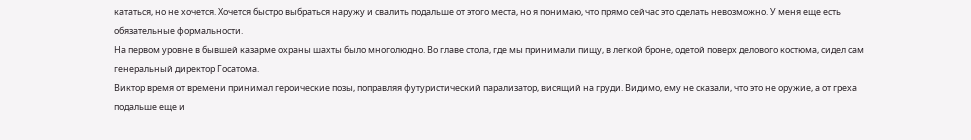кататься, но не хочется. Хочется быстро выбраться наружу и свалить подальше от этого места, но я понимаю, что прямо сейчас это сделать невозможно. У меня еще есть обязательные формальности.
На первом уровне в бывшей казарме охраны шахты было многолюдно. Во главе стола, где мы принимали пищу, в легкой броне, одетой поверх делового костюма, сидел сам генеральный директор Госатома.
Виктор время от времени принимал героические позы, поправляя футуристический парализатор, висящий на груди. Видимо, ему не сказали, что это не оружие, а от греха подальше еще и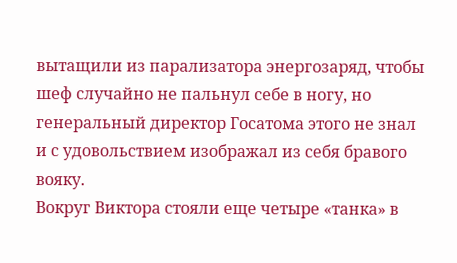вытащили из парализатора энергозаряд, чтобы шеф случайно не пальнул себе в ногу, но генеральный директор Госатома этого не знал и с удовольствием изображал из себя бравого вояку.
Вокруг Виктора стояли еще четыре «танка» в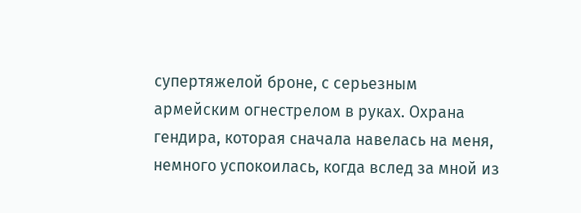супертяжелой броне, с серьезным армейским огнестрелом в руках. Охрана гендира, которая сначала навелась на меня, немного успокоилась, когда вслед за мной из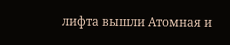лифта вышли Атомная и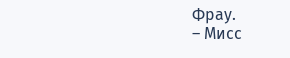Фрау.
– Мисс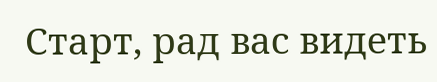Старт, рад вас видеть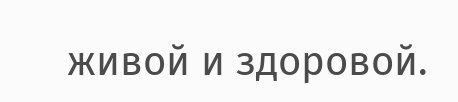живой и здоровой.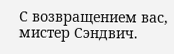С возвращением вас, мистер Сэндвич.